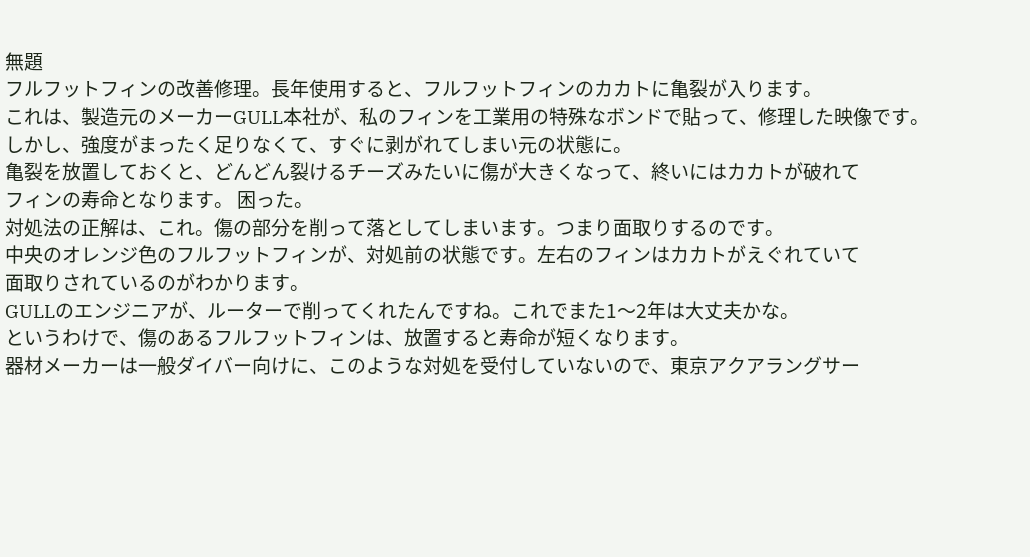無題
フルフットフィンの改善修理。長年使用すると、フルフットフィンのカカトに亀裂が入ります。
これは、製造元のメーカーGULL本社が、私のフィンを工業用の特殊なボンドで貼って、修理した映像です。
しかし、強度がまったく足りなくて、すぐに剥がれてしまい元の状態に。
亀裂を放置しておくと、どんどん裂けるチーズみたいに傷が大きくなって、終いにはカカトが破れて
フィンの寿命となります。 困った。
対処法の正解は、これ。傷の部分を削って落としてしまいます。つまり面取りするのです。
中央のオレンジ色のフルフットフィンが、対処前の状態です。左右のフィンはカカトがえぐれていて
面取りされているのがわかります。
GULLのエンジニアが、ルーターで削ってくれたんですね。これでまた1〜2年は大丈夫かな。
というわけで、傷のあるフルフットフィンは、放置すると寿命が短くなります。
器材メーカーは一般ダイバー向けに、このような対処を受付していないので、東京アクアラングサー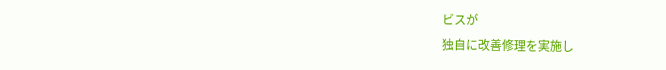ビスが
独自に改善修理を実施し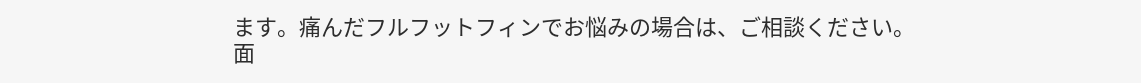ます。痛んだフルフットフィンでお悩みの場合は、ご相談ください。
面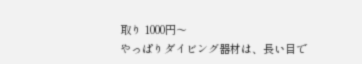取り 1000円〜
やっぱりダイビング器材は、長い目で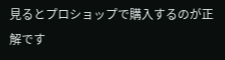見るとプロショップで購入するのが正解です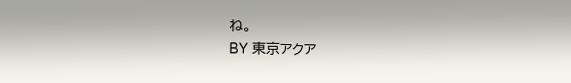ね。
BY 東京アクア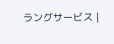ラングサービス |